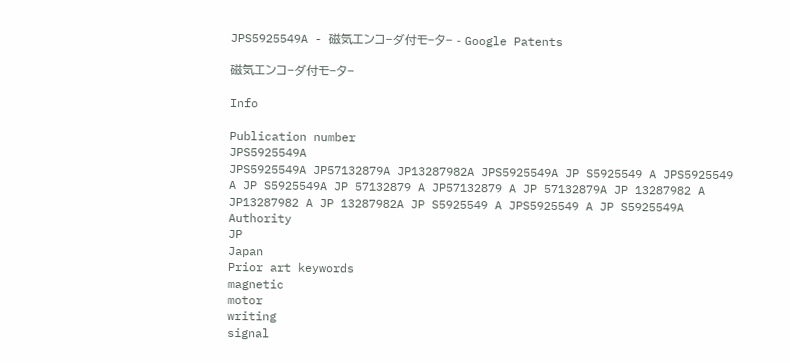JPS5925549A - 磁気エンコ−ダ付モ−タ− - Google Patents

磁気エンコ−ダ付モ−タ−

Info

Publication number
JPS5925549A
JPS5925549A JP57132879A JP13287982A JPS5925549A JP S5925549 A JPS5925549 A JP S5925549A JP 57132879 A JP57132879 A JP 57132879A JP 13287982 A JP13287982 A JP 13287982A JP S5925549 A JPS5925549 A JP S5925549A
Authority
JP
Japan
Prior art keywords
magnetic
motor
writing
signal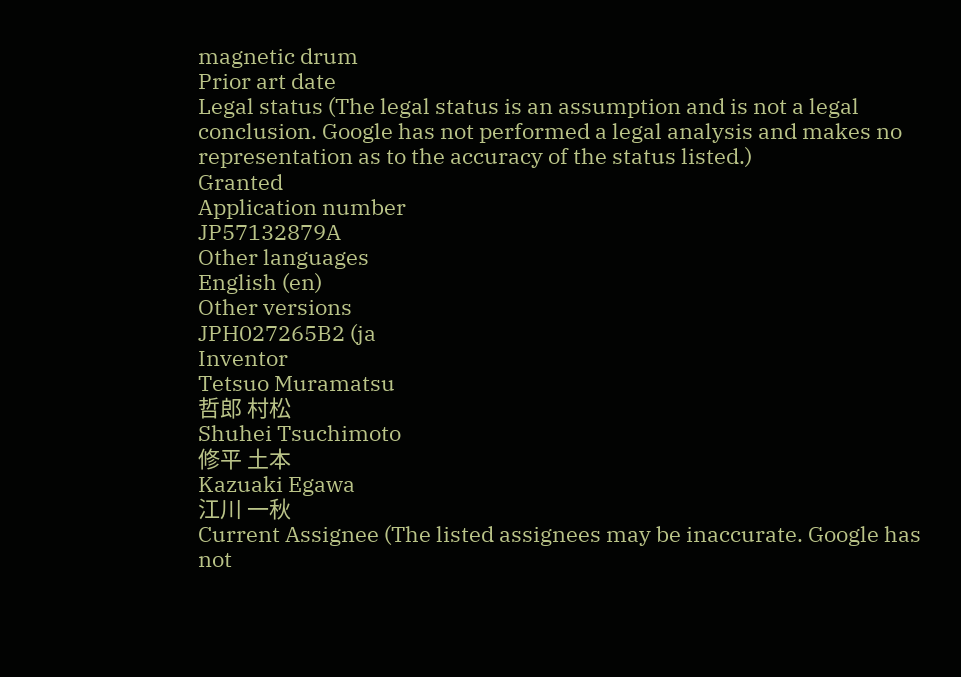magnetic drum
Prior art date
Legal status (The legal status is an assumption and is not a legal conclusion. Google has not performed a legal analysis and makes no representation as to the accuracy of the status listed.)
Granted
Application number
JP57132879A
Other languages
English (en)
Other versions
JPH027265B2 (ja
Inventor
Tetsuo Muramatsu
哲郎 村松
Shuhei Tsuchimoto
修平 土本
Kazuaki Egawa
江川 一秋
Current Assignee (The listed assignees may be inaccurate. Google has not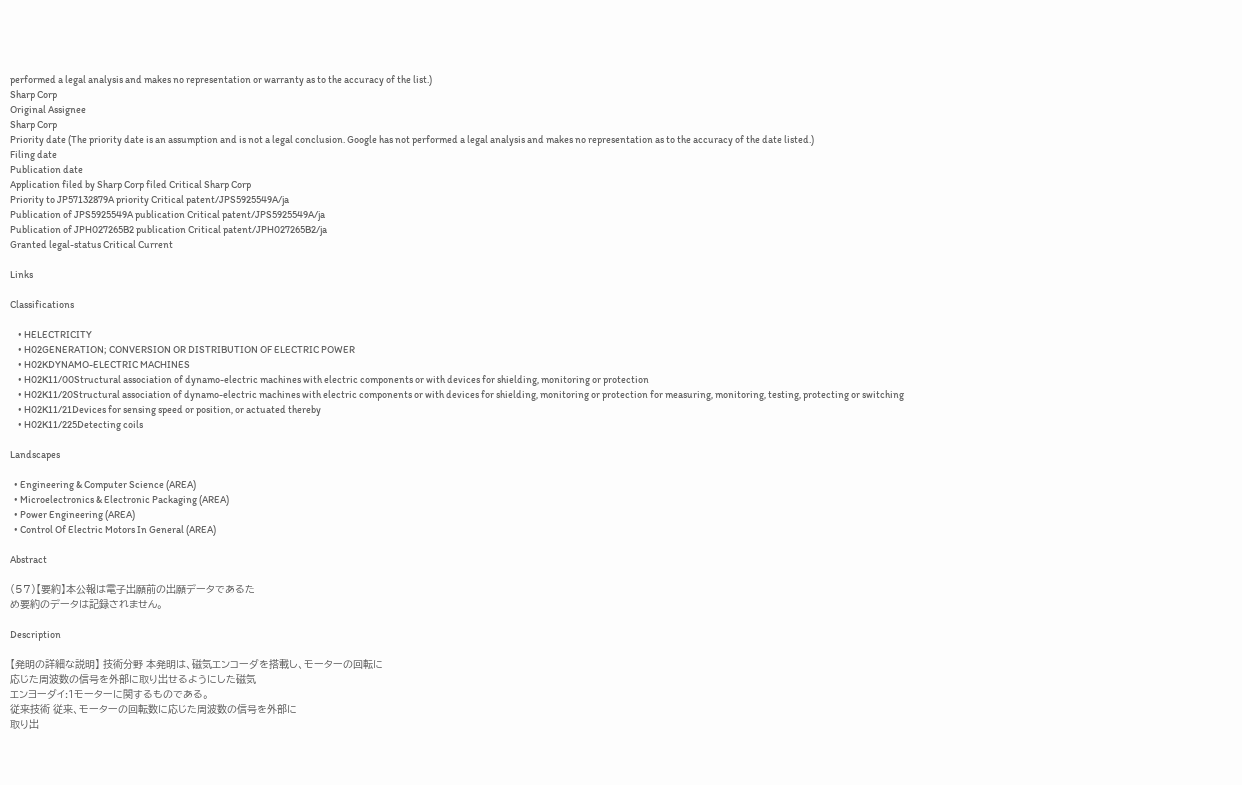performed a legal analysis and makes no representation or warranty as to the accuracy of the list.)
Sharp Corp
Original Assignee
Sharp Corp
Priority date (The priority date is an assumption and is not a legal conclusion. Google has not performed a legal analysis and makes no representation as to the accuracy of the date listed.)
Filing date
Publication date
Application filed by Sharp Corp filed Critical Sharp Corp
Priority to JP57132879A priority Critical patent/JPS5925549A/ja
Publication of JPS5925549A publication Critical patent/JPS5925549A/ja
Publication of JPH027265B2 publication Critical patent/JPH027265B2/ja
Granted legal-status Critical Current

Links

Classifications

    • HELECTRICITY
    • H02GENERATION; CONVERSION OR DISTRIBUTION OF ELECTRIC POWER
    • H02KDYNAMO-ELECTRIC MACHINES
    • H02K11/00Structural association of dynamo-electric machines with electric components or with devices for shielding, monitoring or protection
    • H02K11/20Structural association of dynamo-electric machines with electric components or with devices for shielding, monitoring or protection for measuring, monitoring, testing, protecting or switching
    • H02K11/21Devices for sensing speed or position, or actuated thereby
    • H02K11/225Detecting coils

Landscapes

  • Engineering & Computer Science (AREA)
  • Microelectronics & Electronic Packaging (AREA)
  • Power Engineering (AREA)
  • Control Of Electric Motors In General (AREA)

Abstract

(57)【要約】本公報は電子出願前の出願データであるた
め要約のデータは記録されません。

Description

【発明の詳細な説明】 技術分野 本発明は、磁気エンコーダを搭載し、モーターの回転に
応じた周波数の信号を外部に取り出せるようにした磁気
エンヨーダイ:1モーターに関するものである。
従来技術 従来、モーターの回転数に応じた周波数の信号を外部に
取り出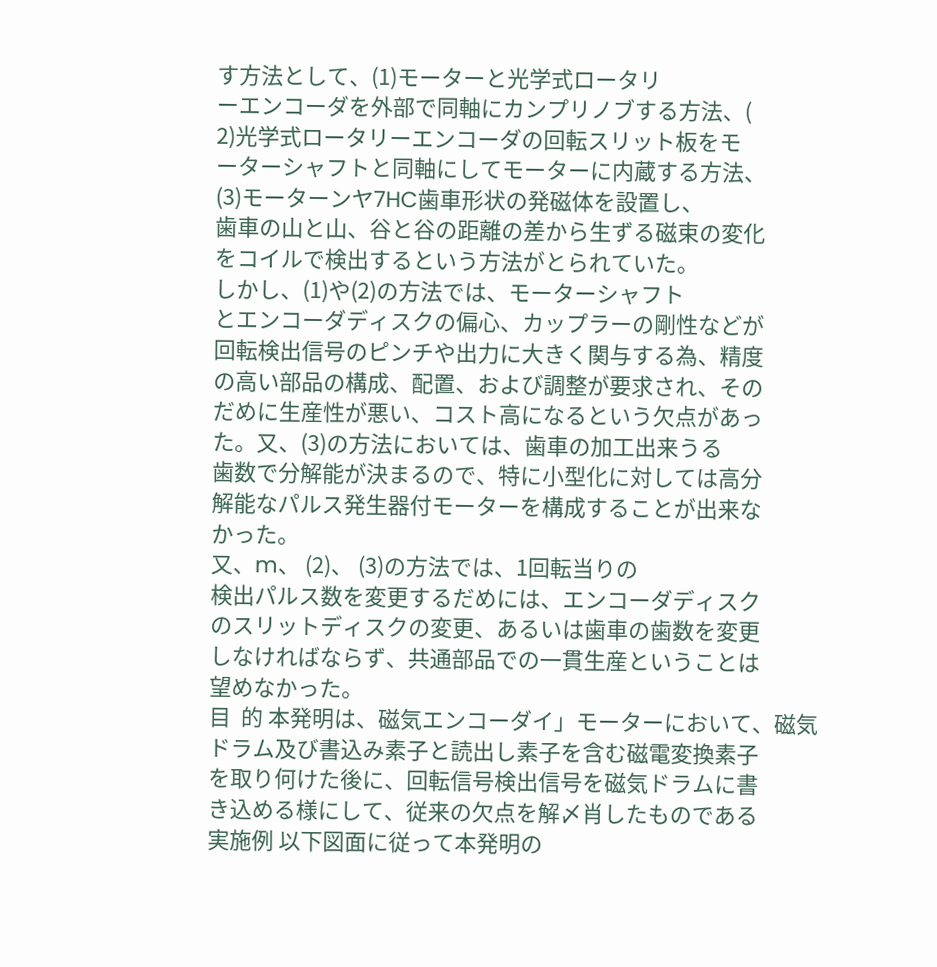す方法として、(1)モーターと光学式ロータリ
ーエンコーダを外部で同軸にカンプリノブする方法、(
2)光学式ロータリーエンコーダの回転スリット板をモ
ーターシャフトと同軸にしてモーターに内蔵する方法、
(3)モーターンヤ7HC歯車形状の発磁体を設置し、
歯車の山と山、谷と谷の距離の差から生ずる磁束の変化
をコイルで検出するという方法がとられていた。
しかし、(1)や(2)の方法では、モーターシャフト
とエンコーダディスクの偏心、カップラーの剛性などが
回転検出信号のピンチや出力に大きく関与する為、精度
の高い部品の構成、配置、および調整が要求され、その
だめに生産性が悪い、コスト高になるという欠点があっ
た。又、(3)の方法においては、歯車の加工出来うる
歯数で分解能が決まるので、特に小型化に対しては高分
解能なパルス発生器付モーターを構成することが出来な
かった。
又、m、 (2)、 (3)の方法では、1回転当りの
検出パルス数を変更するだめには、エンコーダディスク
のスリットディスクの変更、あるいは歯車の歯数を変更
しなければならず、共通部品での一貫生産ということは
望めなかった。
目  的 本発明は、磁気エンコーダイ」モーターにおいて、磁気
ドラム及び書込み素子と読出し素子を含む磁電変換素子
を取り何けた後に、回転信号検出信号を磁気ドラムに書
き込める様にして、従来の欠点を解〆肖したものである
実施例 以下図面に従って本発明の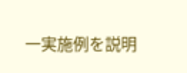一実施例を説明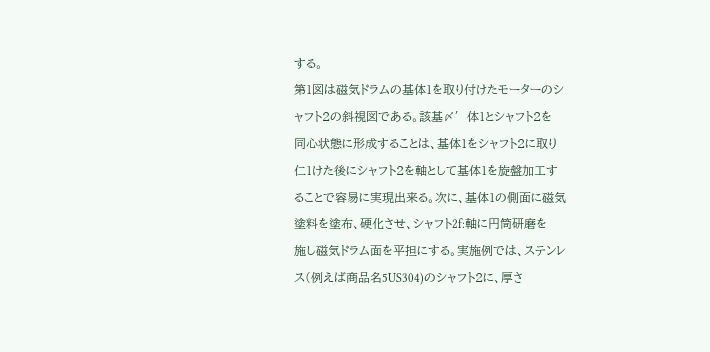する。
第1図は磁気ドラムの基体1を取り付けたモーターのシ
ャフト2の斜視図である。該基〆′体1とシャフト2を
同心状態に形成することは、基体1をシャフト2に取り
仁1けた後にシャフト2を軸として基体1を旋盤加工す
ることで容易に実現出来る。次に、基体1の側面に磁気
塗料を塗布、硬化させ、シャフト2f:軸に円筒研磨を
施し磁気ドラム面を平担にする。実施例では、ステンレ
ス(例えば商品名5US304)のシャフト2に、厚さ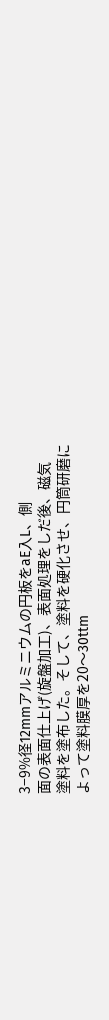3−9%径12mmアルミニウムの円板をaE入L、側
面の表面仕上げ(旋盤加工)、表面処理をしだ後、磁気
塗料を塗布した。そして、塗料を硬化させ、円筒研磨に
よって塗料膜厚を20〜30ttm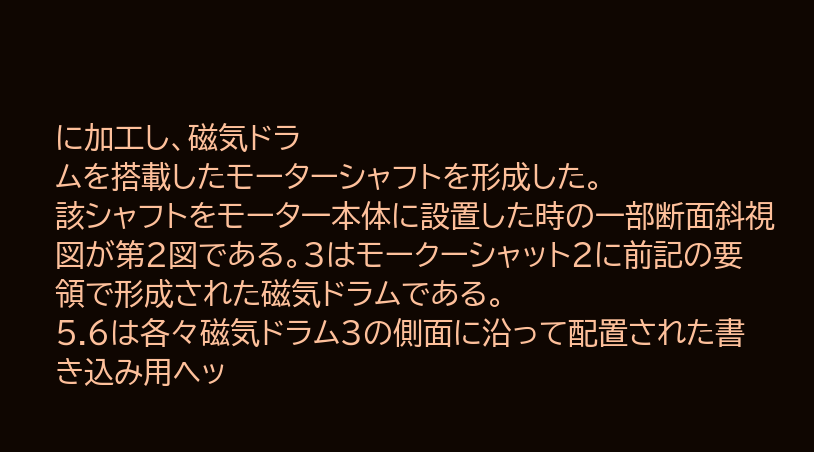に加工し、磁気ドラ
ムを搭載したモーターシャフトを形成した。
該シャフトをモータ一本体に設置した時の一部断面斜視
図が第2図である。3はモークーシャット2に前記の要
領で形成された磁気ドラムである。
5.6は各々磁気ドラム3の側面に沿って配置された書
き込み用ヘッ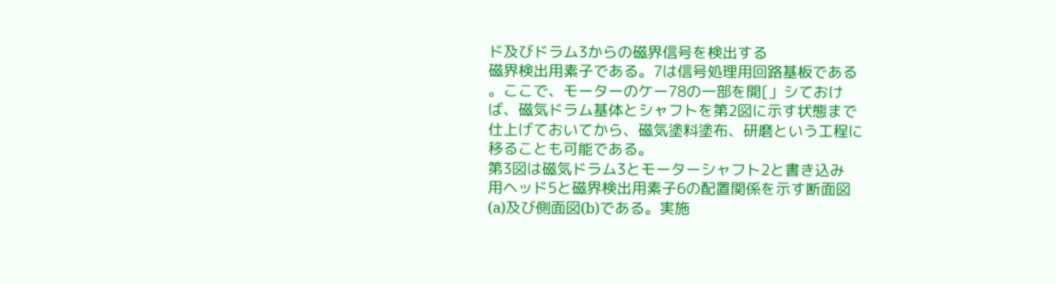ド及びドラム3からの磁界信号を検出する
磁界検出用素子である。7は信号処理用回路基板である
。ここで、モーターのケー78の一部を開[」シておけ
ば、磁気ドラム基体とシャフトを第2図に示す状態まで
仕上げておいてから、磁気塗料塗布、研磨という工程に
移ることも可能である。
第3図は磁気ドラム3とモーターシャフト2と書き込み
用ヘッド5と磁界検出用素子6の配置関係を示す断面図
(a)及び側面図(b)である。実施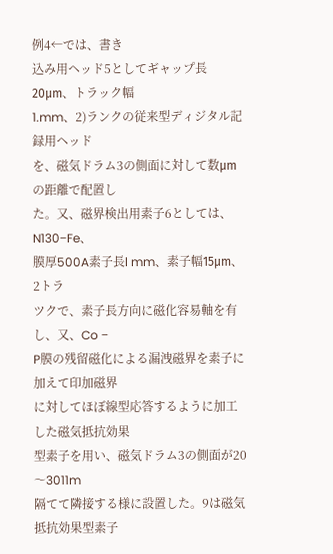例4←では、書き
込み用ヘッド5としてギャップ長20μm、トラック幅
1.mm、2)ランクの従来型ディジタル記録用ヘッド
を、磁気ドラム3の側面に対して数μmの距離で配置し
た。又、磁界検出用素子6としては、N130−Fe、
膜厚500A素子長l mm、素子幅15μm、2トラ
ツクで、素子長方向に磁化容易軸を有し、又、Co −
P膜の残留磁化による漏洩磁界を素子に加えて印加磁界
に対してほぼ線型応答するように加工した磁気抵抗効果
型素子を用い、磁気ドラム3の側面が20〜3011m
隔てて隣接する様に設置した。9は磁気抵抗効果型素子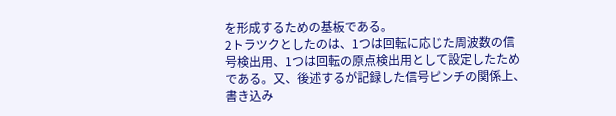を形成するための基板である。
2トラツクとしたのは、1つは回転に応じた周波数の信
号検出用、1つは回転の原点検出用として設定したため
である。又、後述するが記録した信号ピンチの関係上、
書き込み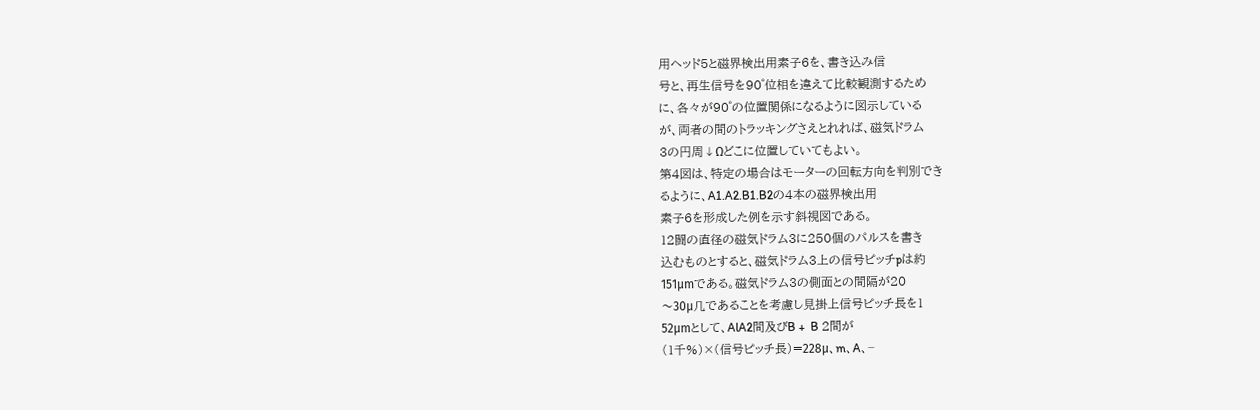用ヘッド5と磁界検出用素子6を、書き込み信
号と、再生信号を90゜位相を違えて比較観測するため
に、各々が90゜の位置関係になるように図示している
が、両者の間のトラッキングさえとれれば、磁気ドラム
3の円周↓Ωどこに位置していてもよい。
第4図は、特定の場合はモーターの回転方向を判別でき
るように、A1.A2.B1.B2の4本の磁界検出用
素子6を形成した例を示す斜視図である。
12闘の直径の磁気ドラム3に250個のパルスを書き
込むものとすると、磁気ドラム3上の信号ピッチpは約
151μmである。磁気ドラム3の側面との間隔が20
〜30μ几であることを考慮し見掛上信号ピッチ長を1
52μmとして、AlA2間及びB +  B 2間が
(1千%)×(信号ピッチ長)=228μ、m、A、−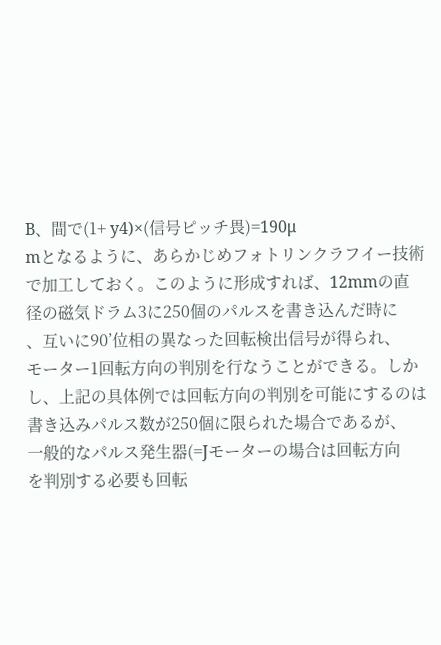B、間で(1+ y4)×(信号ピッチ畏)=190μ
mとなるように、あらかじめフォトリンクラフイー技術
で加工しておく。このように形成すれば、12mmの直
径の磁気ドラム3に250個のパルスを書き込んだ時に
、互いに90’位相の異なった回転検出信号が得られ、
モーター1回転方向の判別を行なうことができる。しか
し、上記の具体例では回転方向の判別を可能にするのは
書き込みパルス数が250個に限られた場合であるが、
一般的なパルス発生器(=Jモーターの場合は回転方向
を判別する必要も回転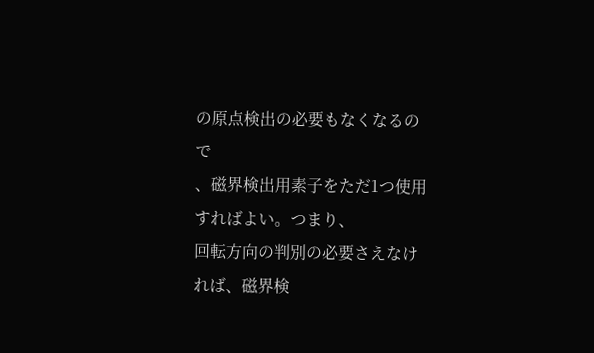の原点検出の必要もなくなるので
、磁界検出用素子をただ1つ使用すればよい。つまり、
回転方向の判別の必要さえなければ、磁界検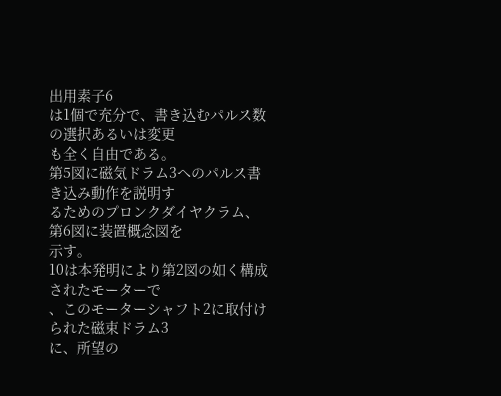出用素子6
は1個で充分で、書き込むパルス数の選択あるいは変更
も全く自由である。
第5図に磁気ドラム3へのパルス書き込み動作を説明す
るためのプロンクダイヤクラム、第6図に装置概念図を
示す。
10は本発明により第2図の如く構成されたモーターで
、このモーターシャフト2に取付けられた磁束ドラム3
に、所望の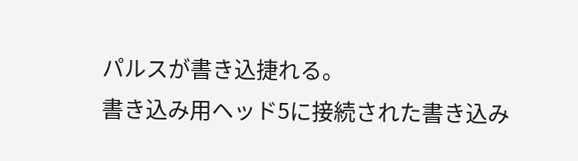パルスが書き込捷れる。
書き込み用ヘッド5に接続された書き込み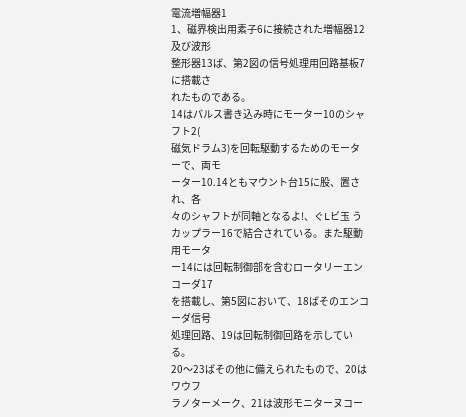電流増幅器1
1、磁界検出用素子6に接続された増幅器12及び波形
整形器13ば、第2図の信号処理用回路基板7に搭載さ
れたものである。
14はパルス書き込み時にモーター10のシャフト2(
磁気ドラム3)を回転駆動するためのモーターで、両モ
ーター10.14ともマウント台15に股、置され、各
々のシャフトが同軸となるよ!、ぐLビ玉 うカップラー16で結合されている。また駆動用モータ
ー14には回転制御部を含むロータリーエンコーダ17
を搭載し、第5図において、18ばそのエンコーダ信号
処理回路、19は回転制御回路を示している。
20〜23ばその他に備えられたもので、20はワウフ
ラノターメーク、21は波形モニターヌコー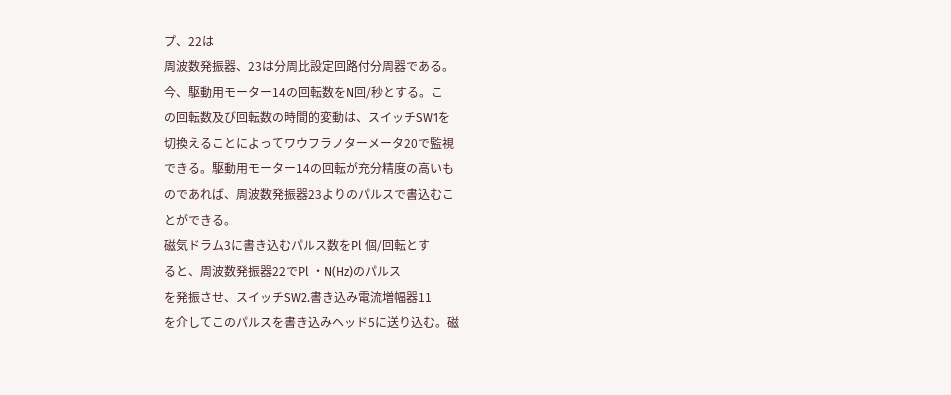プ、22は
周波数発振器、23は分周比設定回路付分周器である。
今、駆動用モーター14の回転数をN回/秒とする。こ
の回転数及び回転数の時間的変動は、スイッチSW1を
切換えることによってワウフラノターメータ20で監視
できる。駆動用モーター14の回転が充分精度の高いも
のであれば、周波数発振器23よりのパルスで書込むこ
とができる。
磁気ドラム3に書き込むパルス数をPl 個/回転とす
ると、周波数発振器22でPl ・N(Hz)のパルス
を発振させ、スイッチSW2.書き込み電流増幅器11
を介してこのパルスを書き込みヘッド5に送り込む。磁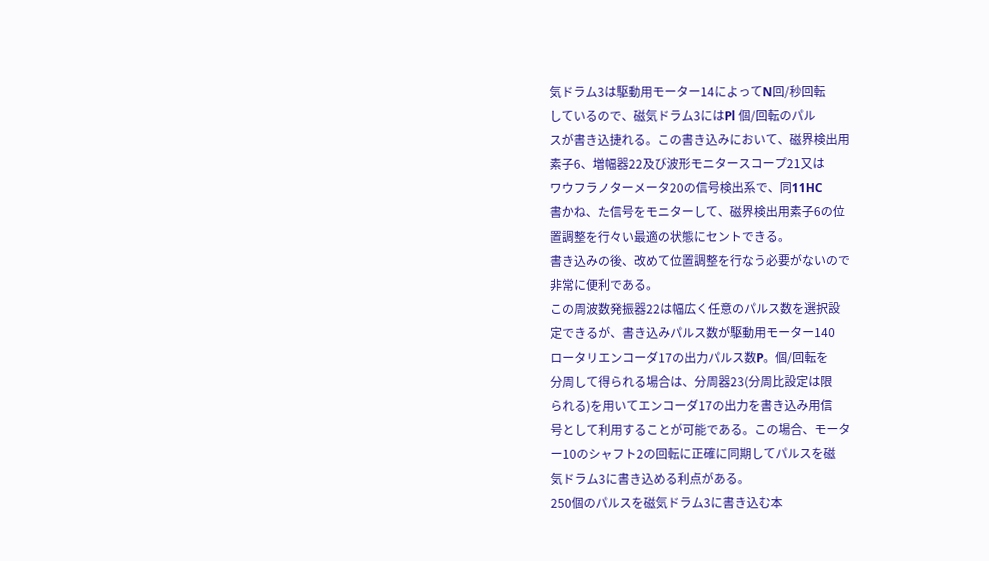気ドラム3は駆動用モーター14によってN回/秒回転
しているので、磁気ドラム3にはPl 個/回転のパル
スが書き込捷れる。この書き込みにおいて、磁界検出用
素子6、増幅器22及び波形モニタースコープ21又は
ワウフラノターメータ20の信号検出系で、同11HC
書かね、た信号をモニターして、磁界検出用素子6の位
置調整を行々い最適の状態にセントできる。
書き込みの後、改めて位置調整を行なう必要がないので
非常に便利である。
この周波数発振器22は幅広く任意のパルス数を選択設
定できるが、書き込みパルス数が駆動用モーター140
ロータリエンコーダ17の出力パルス数P。個/回転を
分周して得られる場合は、分周器23(分周比設定は限
られる)を用いてエンコーダ17の出力を書き込み用信
号として利用することが可能である。この場合、モータ
ー10のシャフト2の回転に正確に同期してパルスを磁
気ドラム3に書き込める利点がある。
250個のパルスを磁気ドラム3に書き込む本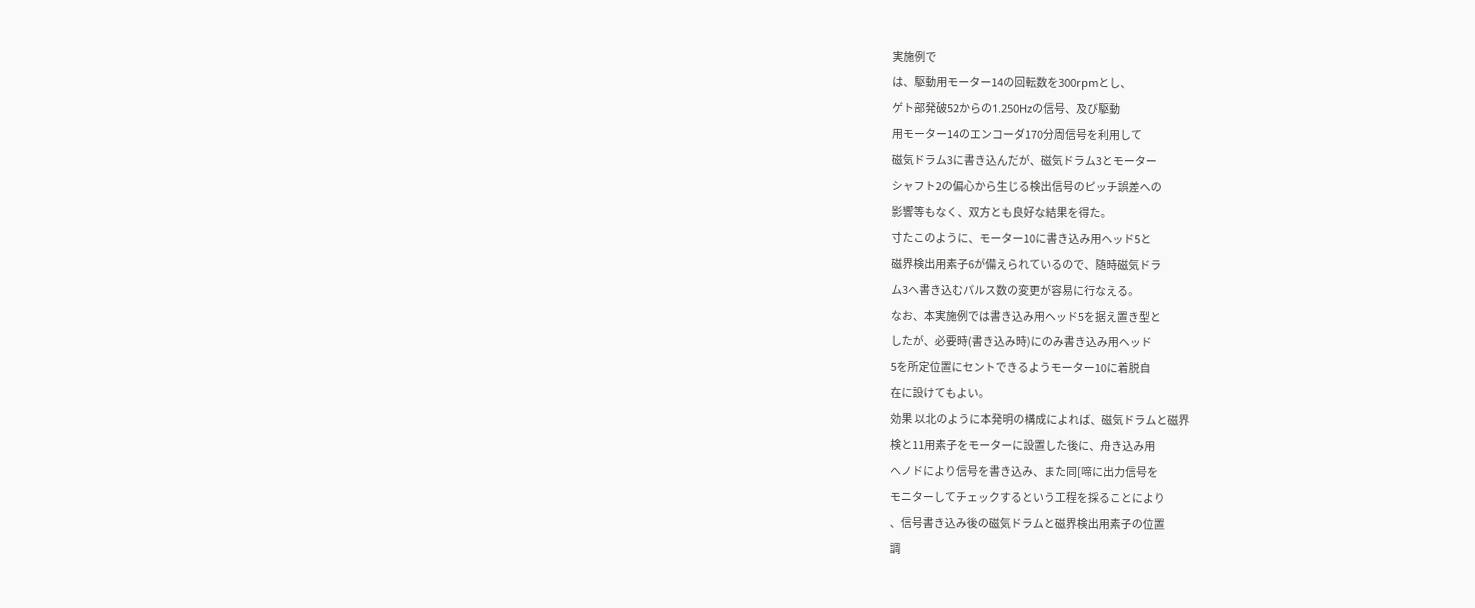実施例で
は、駆動用モーター14の回転数を300rpmとし、
ゲト部発破52からの1.250Hzの信号、及び駆動
用モーター14のエンコーダ170分周信号を利用して
磁気ドラム3に書き込んだが、磁気ドラム3とモーター
シャフト2の偏心から生じる検出信号のピッチ誤差への
影響等もなく、双方とも良好な結果を得た。
寸たこのように、モーター10に書き込み用ヘッド5と
磁界検出用素子6が備えられているので、随時磁気ドラ
ム3へ書き込むパルス数の変更が容易に行なえる。
なお、本実施例では書き込み用ヘッド5を据え置き型と
したが、必要時(書き込み時)にのみ書き込み用ヘッド
5を所定位置にセントできるようモーター10に着脱自
在に設けてもよい。
効果 以北のように本発明の構成によれば、磁気ドラムと磁界
検と11用素子をモーターに設置した後に、舟き込み用
へノドにより信号を書き込み、また同[啼に出力信号を
モニターしてチェックするという工程を採ることにより
、信号書き込み後の磁気ドラムと磁界検出用素子の位置
調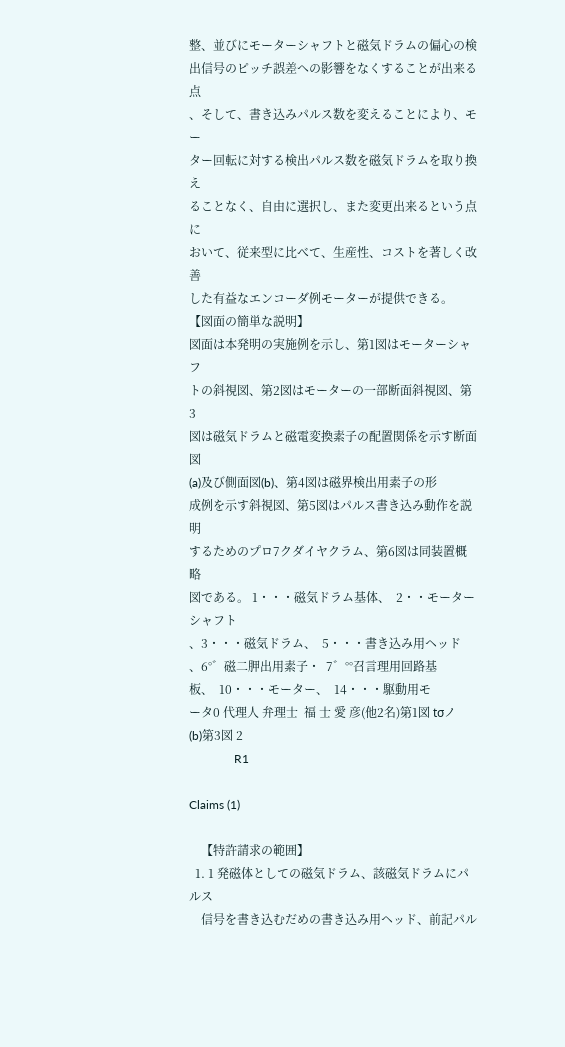整、並びにモーターシャフトと磁気ドラムの偏心の検
出信号のピッチ誤差への影響をなくすることが出来る点
、そして、書き込みパルス数を変えることにより、モー
ター回転に対する検出パルス数を磁気ドラムを取り換え
ることなく、自由に選択し、また変更出来るという点に
おいて、従来型に比べて、生産性、コストを著しく改善
した有益なエンコーダ例モーターが提供できる。
【図面の簡単な説明】
図面は本発明の実施例を示し、第1図はモーターシャフ
トの斜視図、第2図はモーターの一部断面斜視図、第3
図は磁気ドラムと磁電変換素子の配置関係を示す断面図
(a)及び側面図(b)、第4図は磁界検出用素子の形
成例を示す斜視図、第5図はパルス書き込み動作を説明
するためのプロ7クダイヤクラム、第6図は同装置概略
図である。 1・・・磁気ドラム基体、  2・・モーターシャフト
、3・・・磁気ドラム、  5・・・書き込み用ヘッド
、6°゛磁二胛出用素子・  7゛°°召言理用回路基
板、  10・・・モーター、  14・・・駆動用モ
ータ0 代理人 弁理士  福 士 愛 彦(他2名)第1図 tσノ
(b)第3図 2
               R1

Claims (1)

    【特許請求の範囲】
  1. 1 発磁体としての磁気ドラム、該磁気ドラムにパルス
    信号を書き込むだめの書き込み用ヘッド、前記パル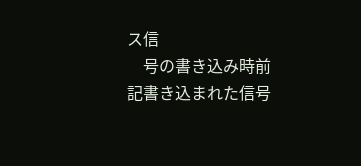ス信
    号の書き込み時前記書き込まれた信号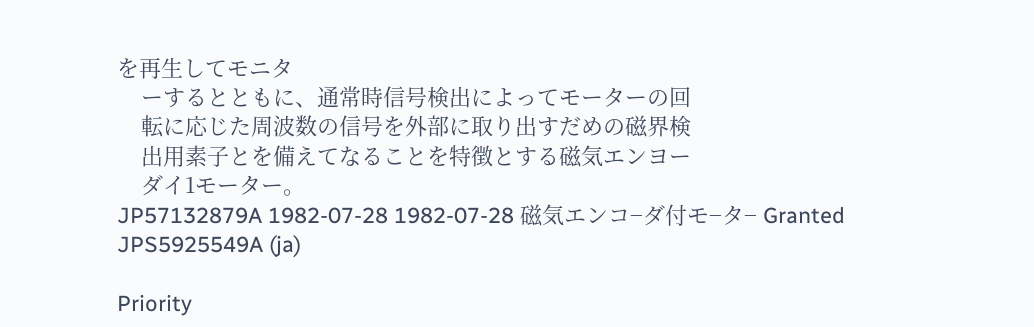を再生してモニタ
    ーするとともに、通常時信号検出によってモーターの回
    転に応じた周波数の信号を外部に取り出すだめの磁界検
    出用素子とを備えてなることを特徴とする磁気エンヨー
    ダイ1モーター。
JP57132879A 1982-07-28 1982-07-28 磁気エンコ−ダ付モ−タ− Granted JPS5925549A (ja)

Priority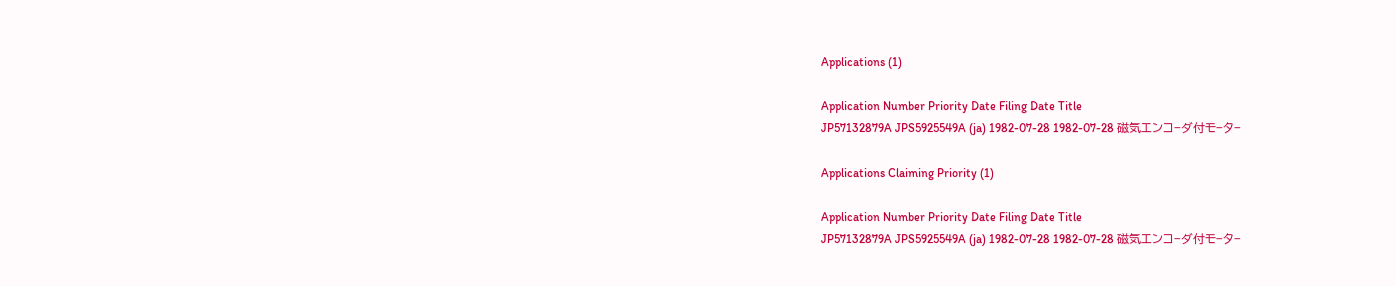Applications (1)

Application Number Priority Date Filing Date Title
JP57132879A JPS5925549A (ja) 1982-07-28 1982-07-28 磁気エンコ−ダ付モ−タ−

Applications Claiming Priority (1)

Application Number Priority Date Filing Date Title
JP57132879A JPS5925549A (ja) 1982-07-28 1982-07-28 磁気エンコ−ダ付モ−タ−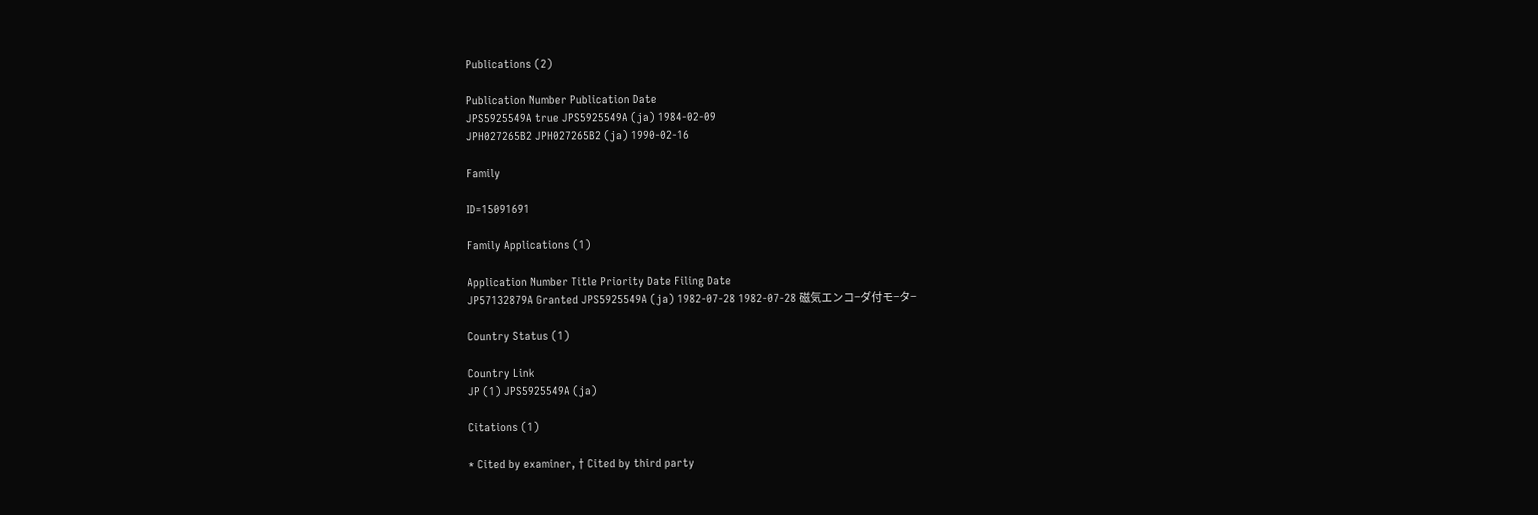Publications (2)

Publication Number Publication Date
JPS5925549A true JPS5925549A (ja) 1984-02-09
JPH027265B2 JPH027265B2 (ja) 1990-02-16

Family

ID=15091691

Family Applications (1)

Application Number Title Priority Date Filing Date
JP57132879A Granted JPS5925549A (ja) 1982-07-28 1982-07-28 磁気エンコ−ダ付モ−タ−

Country Status (1)

Country Link
JP (1) JPS5925549A (ja)

Citations (1)

* Cited by examiner, † Cited by third party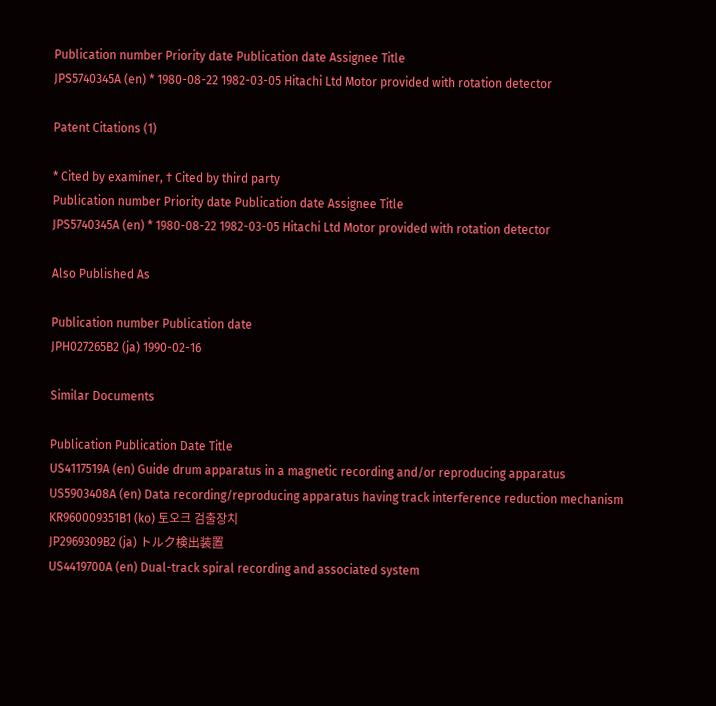Publication number Priority date Publication date Assignee Title
JPS5740345A (en) * 1980-08-22 1982-03-05 Hitachi Ltd Motor provided with rotation detector

Patent Citations (1)

* Cited by examiner, † Cited by third party
Publication number Priority date Publication date Assignee Title
JPS5740345A (en) * 1980-08-22 1982-03-05 Hitachi Ltd Motor provided with rotation detector

Also Published As

Publication number Publication date
JPH027265B2 (ja) 1990-02-16

Similar Documents

Publication Publication Date Title
US4117519A (en) Guide drum apparatus in a magnetic recording and/or reproducing apparatus
US5903408A (en) Data recording/reproducing apparatus having track interference reduction mechanism
KR960009351B1 (ko) 토오크 검출장치
JP2969309B2 (ja) トルク検出装置
US4419700A (en) Dual-track spiral recording and associated system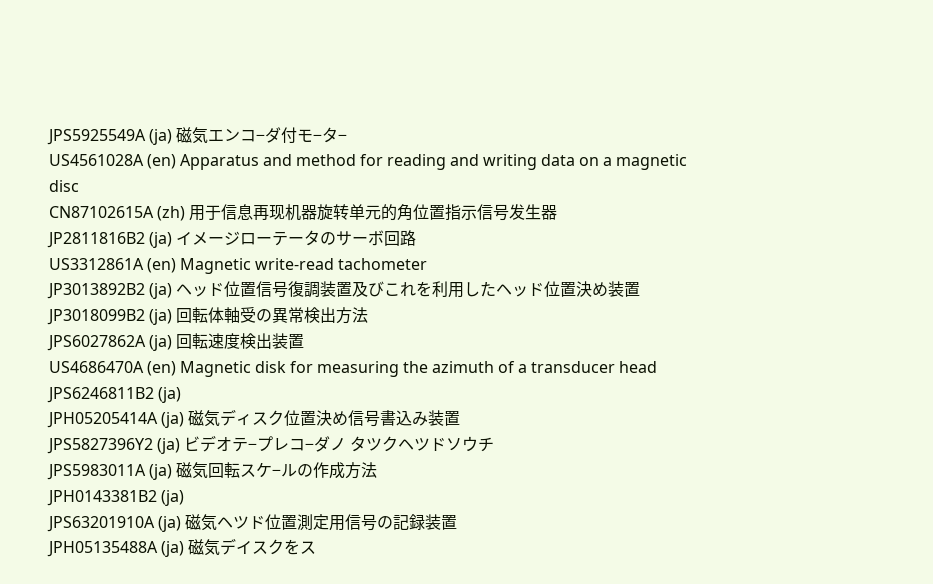JPS5925549A (ja) 磁気エンコ−ダ付モ−タ−
US4561028A (en) Apparatus and method for reading and writing data on a magnetic disc
CN87102615A (zh) 用于信息再现机器旋转单元的角位置指示信号发生器
JP2811816B2 (ja) イメージローテータのサーボ回路
US3312861A (en) Magnetic write-read tachometer
JP3013892B2 (ja) ヘッド位置信号復調装置及びこれを利用したヘッド位置決め装置
JP3018099B2 (ja) 回転体軸受の異常検出方法
JPS6027862A (ja) 回転速度検出装置
US4686470A (en) Magnetic disk for measuring the azimuth of a transducer head
JPS6246811B2 (ja)
JPH05205414A (ja) 磁気ディスク位置決め信号書込み装置
JPS5827396Y2 (ja) ビデオテ−プレコ−ダノ タツクヘツドソウチ
JPS5983011A (ja) 磁気回転スケ−ルの作成方法
JPH0143381B2 (ja)
JPS63201910A (ja) 磁気ヘツド位置測定用信号の記録装置
JPH05135488A (ja) 磁気デイスクをス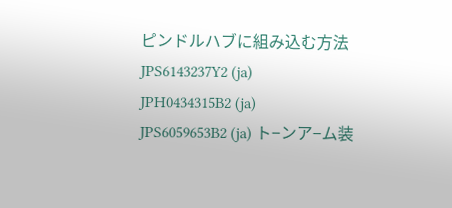ピンドルハブに組み込む方法
JPS6143237Y2 (ja)
JPH0434315B2 (ja)
JPS6059653B2 (ja) ト−ンア−ム装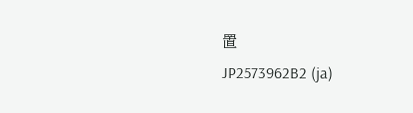置
JP2573962B2 (ja)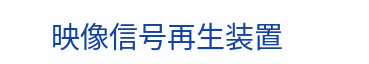映像信号再生装置